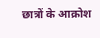छात्रों के आक्रोश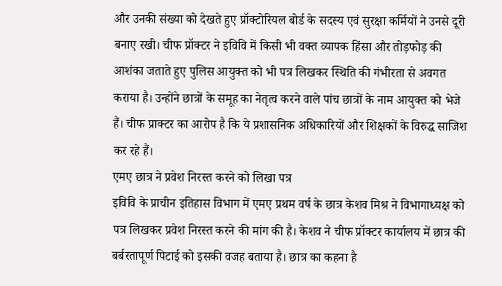और उनकी संख्या को देखते हुए प्रॉक्टोरियल बोर्ड के सदस्य एवं सुरक्षा कर्मियों ने उनसे दूरी बनाए रखी। चीफ प्रॉक्टर ने इविवि में किसी भी वक्त व्यापक हिंसा और तोड़फोड़ की आशंका जताते हुए पुलिस आयुक्त को भी पत्र लिखकर स्थिति की गंभीरता से अवगत कराया है। उन्होंने छात्रों के समूह का नेतृत्व करने वाले पांच छात्रों के नाम आयुक्त को भेजे हैं। चीफ प्राक्टर का आरोप है कि ये प्रशासनिक अधिकारियों और शिक्षकों के विरुद्ध साजिश कर रहे हैं।
एमए छात्र ने प्रवेश निरस्त करने को लिखा पत्र
इविवि के प्राचीन इतिहास विभाग में एमए प्रथम वर्ष के छात्र केशव मिश्र ने विभागाध्यक्ष को पत्र लिखकर प्रवेश निरस्त करने की मांग की है। केशव ने चीफ प्रॉक्टर कार्यालय में छात्र की बर्बरतापूर्ण पिटाई को इसकी वजह बताया है। छात्र का कहना है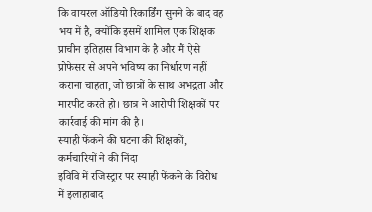कि वायरल ऑडियो रिकार्डिंग सुनने के बाद वह भय में है, क्योंकि इसमें शामिल एक शिक्षक प्राचीन इतिहास विभाग के है और मैं ऐसे प्रोफेसर से अपने भविष्य का निर्धारण नहीं कराना चाहता, जो छात्रों के साथ अभद्रता और मारपीट करते हो। छात्र ने आरोपी शिक्षकों पर कार्रवाई की मांग की है।
स्याही फेंकने की घटना की शिक्षकों, कर्मचारियों ने की निंदा
इविवि में रजिस्ट्रार पर स्याही फेंकने के विरोध में इलाहाबाद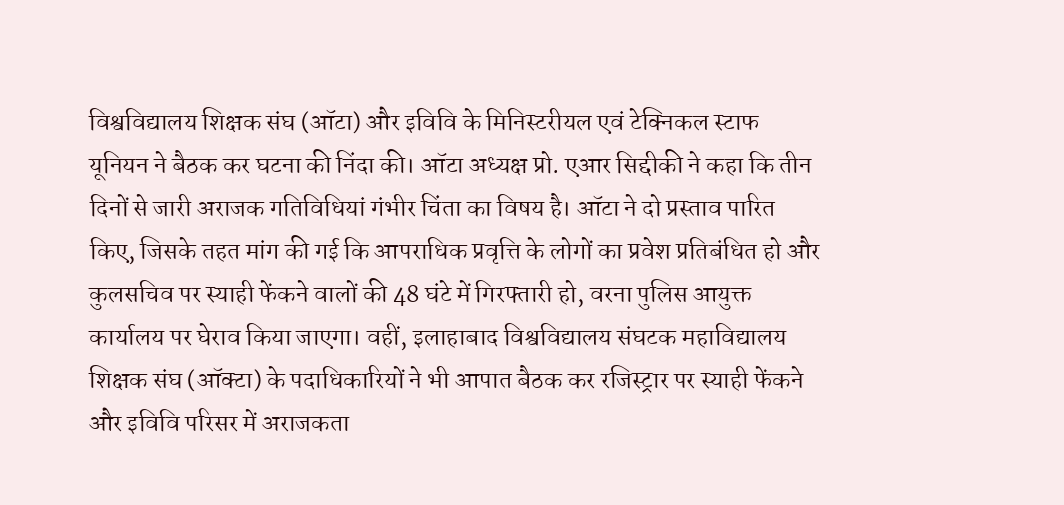विश्वविद्यालय शिक्षक संघ (ऑटा) और इविवि के मिनिस्टरीयल एवं टेक्निकल स्टाफ यूनियन ने बैठक कर घटना की निंदा की। ऑटा अध्यक्ष प्रो. एआर सिद्दीकी ने कहा कि तीन दिनों से जारी अराजक गतिविधियां गंभीर चिंता का विषय है। ऑटा ने दो प्रस्ताव पारित किए, जिसके तहत मांग की गई कि आपराधिक प्रवृत्ति के लोगों का प्रवेश प्रतिबंधित हो और कुलसचिव पर स्याही फेंकने वालों की 48 घंटे में गिरफ्तारी हो, वरना पुलिस आयुक्त कार्यालय पर घेराव किया जाएगा। वहीं, इलाहाबाद विश्वविद्यालय संघटक महाविद्यालय शिक्षक संघ (ऑक्टा) के पदाधिकारियों ने भी आपात बैठक कर रजिस्ट्रार पर स्याही फेंकने और इविवि परिसर में अराजकता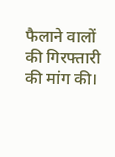फैलाने वालों की गिरफ्तारी की मांग की।